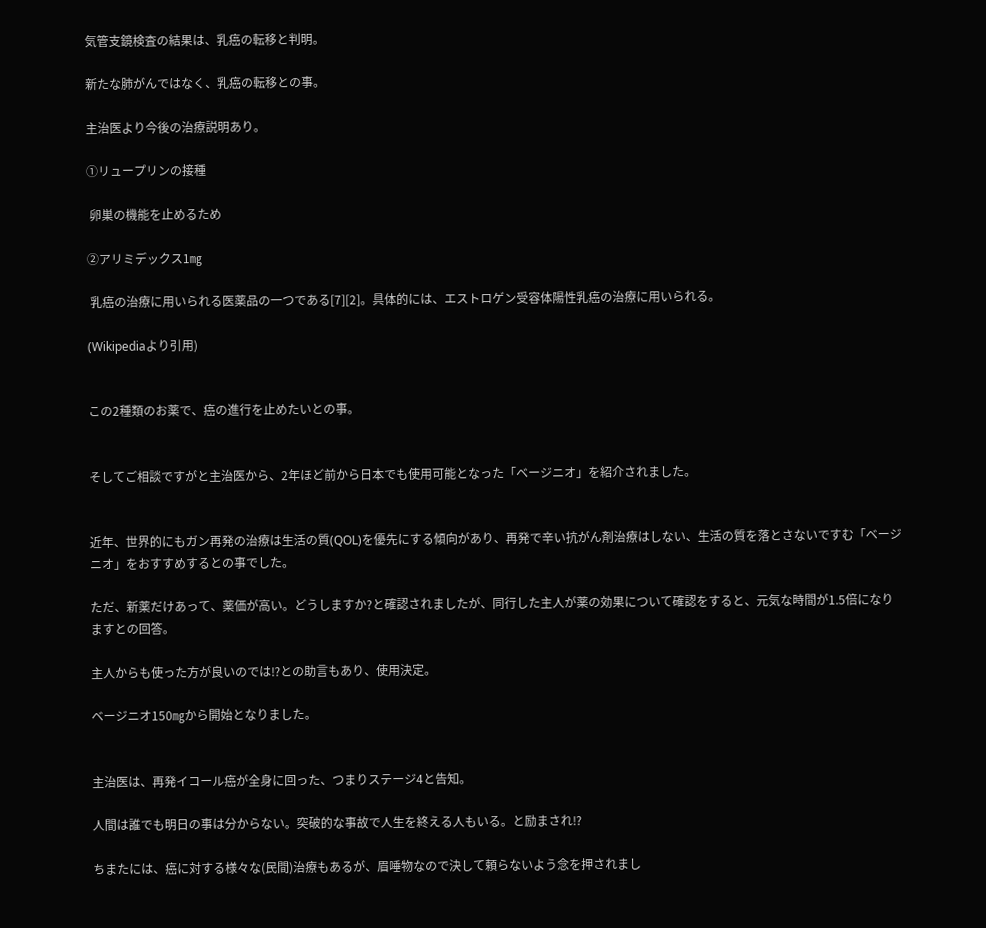気管支鏡検査の結果は、乳癌の転移と判明。

新たな肺がんではなく、乳癌の転移との事。

主治医より今後の治療説明あり。

①リュープリンの接種

 卵巣の機能を止めるため

②アリミデックス1㎎

 乳癌の治療に用いられる医薬品の一つである[7][2]。具体的には、エストロゲン受容体陽性乳癌の治療に用いられる。

(Wikipediaより引用)


この2種類のお薬で、癌の進行を止めたいとの事。


そしてご相談ですがと主治医から、2年ほど前から日本でも使用可能となった「ベージニオ」を紹介されました。


近年、世界的にもガン再発の治療は生活の質(QOL)を優先にする傾向があり、再発で辛い抗がん剤治療はしない、生活の質を落とさないですむ「ベージニオ」をおすすめするとの事でした。

ただ、新薬だけあって、薬価が高い。どうしますか?と確認されましたが、同行した主人が薬の効果について確認をすると、元気な時間が1.5倍になりますとの回答。

主人からも使った方が良いのでは⁉との助言もあり、使用決定。

ベージニオ150㎎から開始となりました。


主治医は、再発イコール癌が全身に回った、つまりステージ4と告知。

人間は誰でも明日の事は分からない。突破的な事故で人生を終える人もいる。と励まされ⁉

ちまたには、癌に対する様々な(民間)治療もあるが、眉唾物なので決して頼らないよう念を押されまし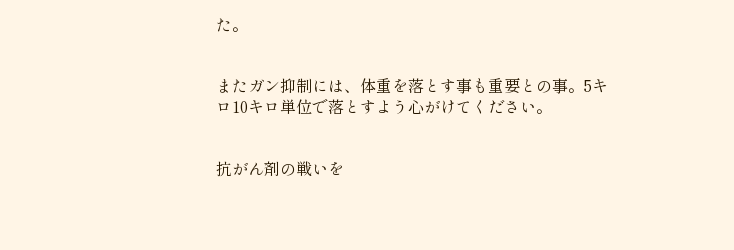た。


またガン抑制には、体重を落とす事も重要との事。5キロ10キロ単位で落とすよう心がけてください。


抗がん剤の戦いを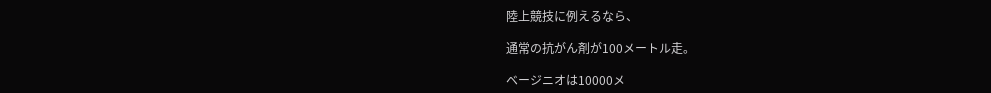陸上競技に例えるなら、

通常の抗がん剤が100メートル走。

ベージニオは10000メ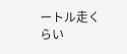ートル走くらい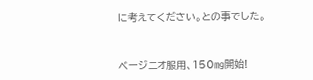に考えてください。との事でした。


ベージニオ服用、150㎎開始!